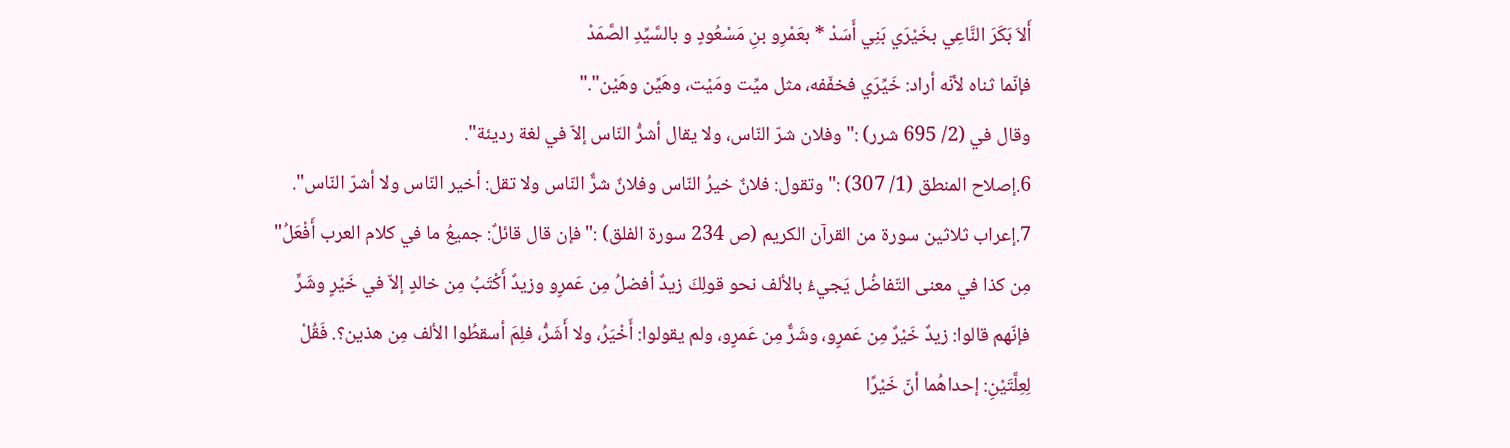أَلاَ بَكَرَ النَّاعِي بخَيْرَي بَنِي أَسَدْ * بعَمْرِو بنِ مَسْعُودٍ و بالسَّيِّدِ الصَّمَدْ
فإنّما ثناه لأنّه أراد: خَيِّرَي فخفّفه، مثل ميِّت ومَيْت، وهَيِّن وهَيْن"."
وقال في (2/ 695 شرر) :"وفلان شرّ النّاس، ولا يقال أشرُّ النّاس إلاّ في لغة رديئة".
6.إصلاح المنطق (1/ 307) :"وتقول: فلانٌ خيرُ النّاس وفلانٌ شرٌّ النّاس ولا تقل: أخير النّاس ولا أشرّ النّاس".
7.إعراب ثلاثين سورة من القرآن الكريم (ص 234 سورة الفلق) :"فإن قال قائلٌ: جميعُ ما في كلام العرب أَفْعَلُ"
مِن كذا في معنى التّفاضُل يَجيءُ بالألف نحو قولِكَ زيدٌ أفضلُ مِن عَمرٍو وزيدٌ أَكْتَبُ مِن خالدٍ إلاّ في خَيْرٍ وشَرٍّ فإنّهم قالوا: زيدٌ خَيْرٌ مِن عَمرٍو، وشَرٌّ مِن عَمرٍو، ولم يقولوا: أَخْيَرُ، ولا أَشَرُّ، فلِمَ أسقطُوا الألف مِن هذين؟. فَقُلْ لِعِلَّتَيْنِ: إحداهُما أنّ خَيْرًا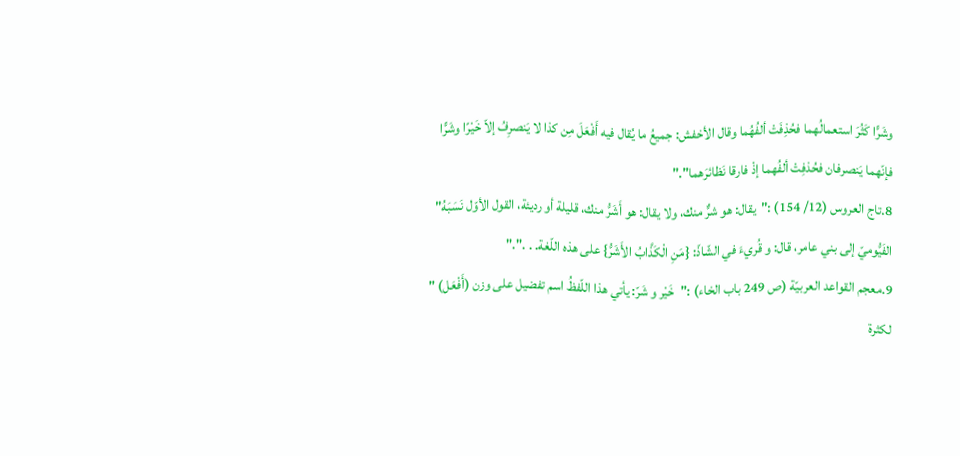وشَرًّا كَثُرَ استعمالُهما فحُذِفَتْ ألفُهُما وقال الأخفش: جميعُ ما يُقال فيه أَفْعَلَ مِن كذا لا يَنصرِفُ إلاّ خَيْرًا وشَرًّا فإنّهما يَنصرفان فحُذفِتْ ألفُهما إذْ فارقا نَظائرَهما"."
8.تاج العروس (12/ 154) :"يقال: هو شرٌّ منك، ولا يقال: هو أَشَرُّ منك، قليلة أو رديئة، القول الأوّل نَسَبَهُ"
الفَيُّوميّ إلى بني عامر، قال: و قُريءَ في الشّاذّ: {مَنِ الْكَذَّابُ الأَشَرُّ} على هذه اللّغة. . ."."
9.معجم القواعد العربيّة (ص 249 باب الخاء) :"خَيْر و شَرّ: يأتي هذا اللّفظُ اسم تفضيل على وزن (أَفْعَل) "
لكثرة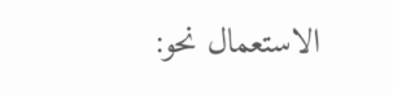الاستعمال نحو: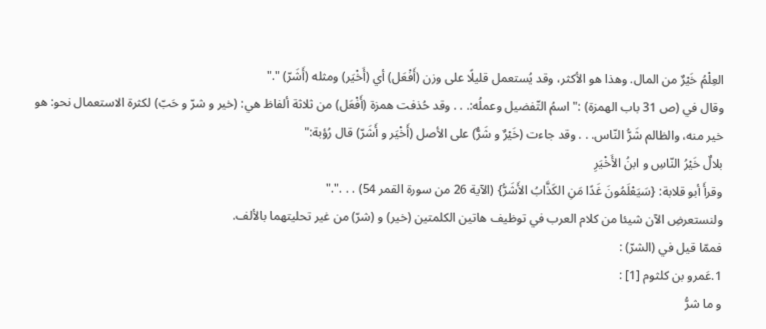العِلْمُ خَيْرٌ من المال. وهذا هو الأكثر، وقد يُستعمل قليلًا على وزن (أَفْعَل) أي (أَخْيَر) ومثله (أَشَرّ) "."
وقال في (ص 31 باب الهمزة) :"اسمُ التّفضيل وعملُه:. . . وقد حُذفت همزة (أَفْعَل) من ثلاثة ألفاظ هي: (خير و شرّ و حَبّ) لكثرة الاستعمال نحو: هو خير منه، والظالم شَرُّ النّاس. . . وقد جاءت (خَيْرٌ و شَرٌّ) على الأصل (أَخْيَر و أَشَرّ) قال رُؤبة:"
بلالٌ خَيْرُ النّاسِ و ابنُ الأَخْيَرِ
وقرأَ أبو قلابة: {سَيَعْلَمُونَ غَدًا مَنِ الكَذَّابُ الأَشَرُّ} (الآية 26 من سورة القمر 54) . . ."."
ولنستعرضِ الآن شيئا من كلام العرب في توظيف هاتين الكلمتين (خير) و (شرّ) من غير تحليتهما بالألف.
فممّا قيل في (الشرّ) :
1.عَمرو بن كلثوم [1] :
و ما شرُّ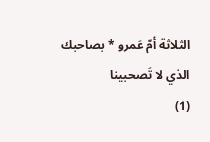الثلاثة أمّ عَمرو * بصاحبك الذي لا تَصحبينا
(1)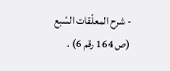- شرح المعلّقات السّبع (ص 164 رقم 6) .